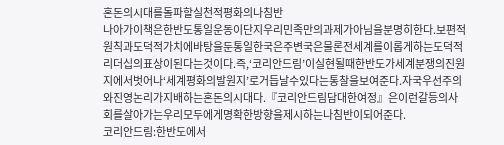혼돈의시대를돌파할실천적평화의나침반
나아가이책은한반도통일운동이단지우리민족만의과제가아님을분명히한다.보편적원칙과도덕적가치에바탕을둔통일한국은주변국은물론전세계를이롭게하는도덕적리더십의표상이된다는것이다.즉,‘코리안드림’이실현될때한반도가세계분쟁의진원지에서벗어나‘세계평화의발원지’로거듭날수있다는통찰을보여준다.자국우선주의와진영논리가지배하는혼돈의시대다.『코리안드림담대한여정』은이런갈등의사회를살아가는우리모두에게명확한방향을제시하는나침반이되어준다.
코리안드림:한반도에서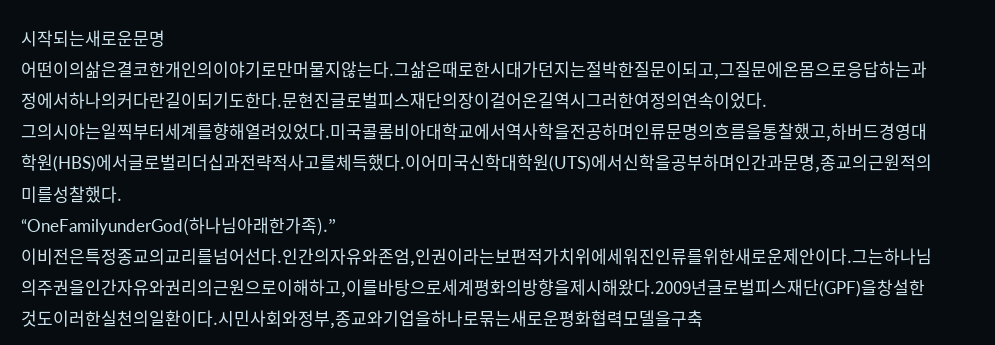시작되는새로운문명
어떤이의삶은결코한개인의이야기로만머물지않는다.그삶은때로한시대가던지는절박한질문이되고,그질문에온몸으로응답하는과정에서하나의커다란길이되기도한다.문현진글로벌피스재단의장이걸어온길역시그러한여정의연속이었다.
그의시야는일찍부터세계를향해열려있었다.미국콜롬비아대학교에서역사학을전공하며인류문명의흐름을통찰했고,하버드경영대학원(HBS)에서글로벌리더십과전략적사고를체득했다.이어미국신학대학원(UTS)에서신학을공부하며인간과문명,종교의근원적의미를성찰했다.
“OneFamilyunderGod(하나님아래한가족).”
이비전은특정종교의교리를넘어선다.인간의자유와존엄,인권이라는보편적가치위에세워진인류를위한새로운제안이다.그는하나님의주권을인간자유와권리의근원으로이해하고,이를바탕으로세계평화의방향을제시해왔다.2009년글로벌피스재단(GPF)을창설한것도이러한실천의일환이다.시민사회와정부,종교와기업을하나로묶는새로운평화협력모델을구축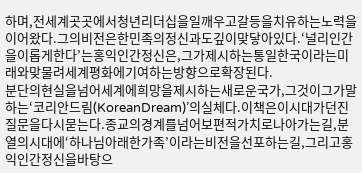하며,전세계곳곳에서청년리더십을일깨우고갈등을치유하는노력을이어왔다.그의비전은한민족의정신과도깊이맞닿아있다.‘널리인간을이롭게한다’는홍익인간정신은,그가제시하는통일한국이라는미래와맞물려세계평화에기여하는방향으로확장된다.
분단의현실을넘어세계에희망을제시하는새로운국가,그것이그가말하는‘코리안드림(KoreanDream)’의실체다.이책은이시대가던진질문을다시묻는다.종교의경계를넘어보편적가치로나아가는길,분열의시대에‘하나님아래한가족’이라는비전을선포하는길,그리고홍익인간정신을바탕으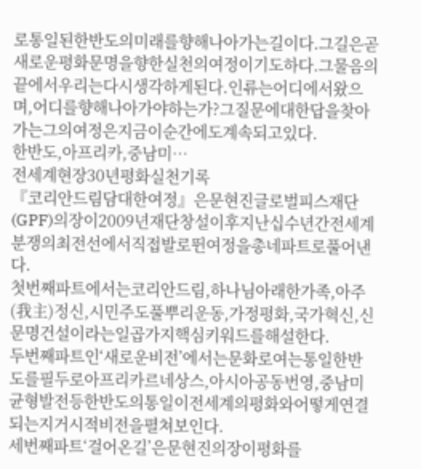로통일된한반도의미래를향해나아가는길이다.그길은곧새로운평화문명을향한실천의여정이기도하다.그물음의끝에서우리는다시생각하게된다.인류는어디에서왔으며,어디를향해나아가야하는가?그질문에대한답을찾아가는그의여정은지금이순간에도계속되고있다.
한반도,아프리카,중남미…
전세계현장30년평화실천기록
『코리안드림담대한여정』은문현진글로벌피스재단(GPF)의장이2009년재단창설이후지난십수년간전세계분쟁의최전선에서직접발로뛴여정을총네파트로풀어낸다.
첫번째파트에서는코리안드림,하나님아래한가족,아주(我主)정신,시민주도풀뿌리운동,가정평화,국가혁신,신문명건설이라는일곱가지핵심키워드를해설한다.
두번째파트인‘새로운비전’에서는문화로여는통일한반도를필두로아프리카르네상스,아시아공동번영,중남미균형발전등한반도의통일이전세계의평화와어떻게연결되는지거시적비전을펼쳐보인다.
세번째파트‘걸어온길’은문현진의장이평화를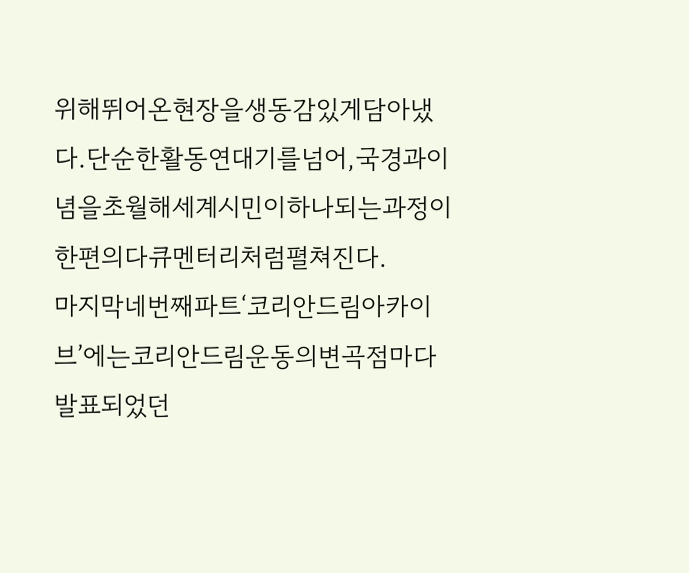위해뛰어온현장을생동감있게담아냈다.단순한활동연대기를넘어,국경과이념을초월해세계시민이하나되는과정이한편의다큐멘터리처럼펼쳐진다.
마지막네번째파트‘코리안드림아카이브’에는코리안드림운동의변곡점마다발표되었던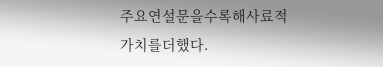주요연설문을수록해사료적가치를더했다.